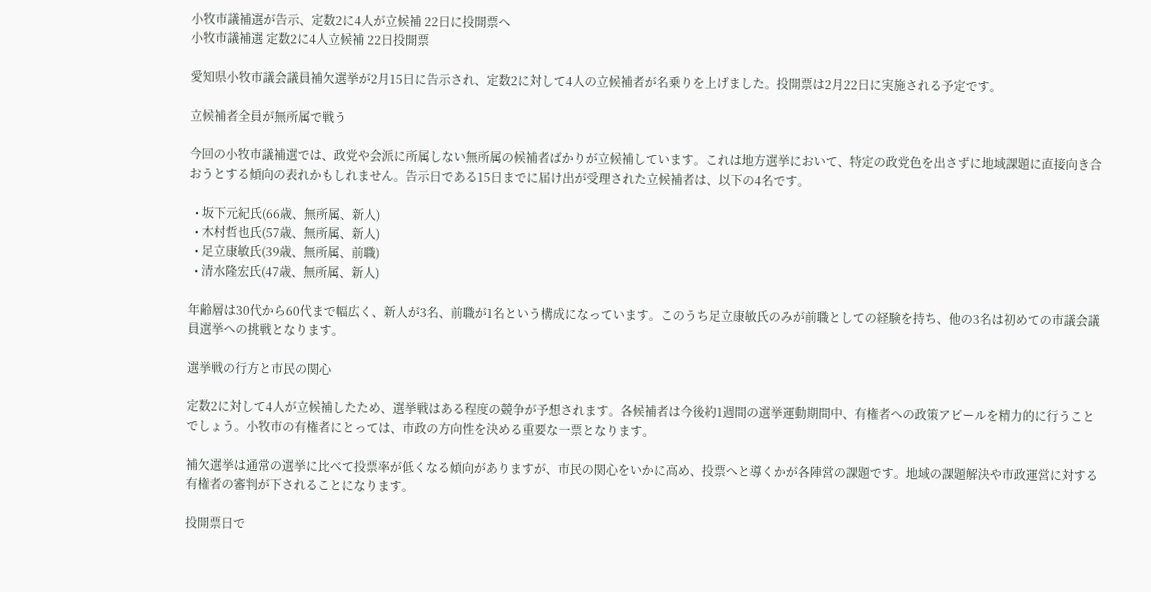小牧市議補選が告示、定数2に4人が立候補 22日に投開票へ
小牧市議補選 定数2に4人立候補 22日投開票

愛知県小牧市議会議員補欠選挙が2月15日に告示され、定数2に対して4人の立候補者が名乗りを上げました。投開票は2月22日に実施される予定です。

立候補者全員が無所属で戦う

今回の小牧市議補選では、政党や会派に所属しない無所属の候補者ばかりが立候補しています。これは地方選挙において、特定の政党色を出さずに地域課題に直接向き合おうとする傾向の表れかもしれません。告示日である15日までに届け出が受理された立候補者は、以下の4名です。

  • 坂下元紀氏(66歳、無所属、新人)
  • 木村哲也氏(57歳、無所属、新人)
  • 足立康敏氏(39歳、無所属、前職)
  • 清水隆宏氏(47歳、無所属、新人)

年齢層は30代から60代まで幅広く、新人が3名、前職が1名という構成になっています。このうち足立康敏氏のみが前職としての経験を持ち、他の3名は初めての市議会議員選挙への挑戦となります。

選挙戦の行方と市民の関心

定数2に対して4人が立候補したため、選挙戦はある程度の競争が予想されます。各候補者は今後約1週間の選挙運動期間中、有権者への政策アピールを精力的に行うことでしょう。小牧市の有権者にとっては、市政の方向性を決める重要な一票となります。

補欠選挙は通常の選挙に比べて投票率が低くなる傾向がありますが、市民の関心をいかに高め、投票へと導くかが各陣営の課題です。地域の課題解決や市政運営に対する有権者の審判が下されることになります。

投開票日で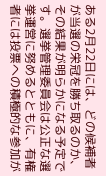ある2月22日には、どの候補者が当選の栄冠を勝ち取るのか、その結果が明らかになる予定です。選挙管理委員会は公正な選挙運営に努めるとともに、有権者には投票への積極的な参加が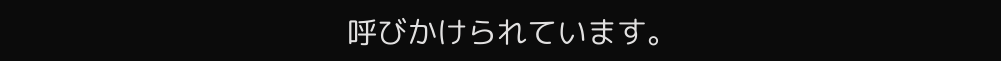呼びかけられています。